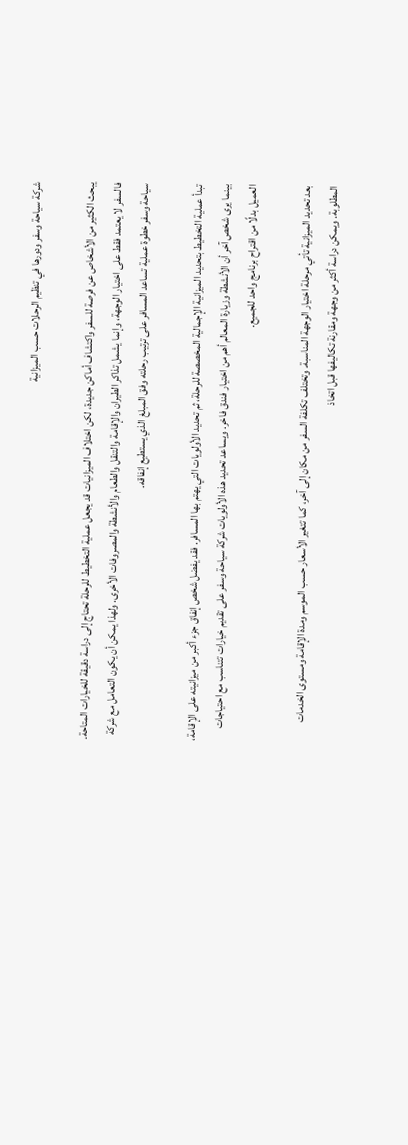شركة سياحة وسفر ودورها في تنظيم الرحلات حسب الميزانية

يبحث الكثير من الأشخاص عن فرصة للسفر واكتشاف أماكن جديدة، لكن اختلاف الميزانيات قد يجعل عملية التخطيط للرحلة تحتاج إلى دراسة دقيقة للخيارات المتاحة. فالسفر لا يعتمد فقط على اختيار الوجهة، وإنما يشمل تذاكر الطيران والإقامة والتنقل والطعام والأنشطة والمصروفات الأخرى. ولهذا يمكن أن يكون التعامل مع شركة سياحة وسفر خطوة عملية تساعد المسافر على ترتيب رحلته وفق المبلغ الذي يستطيع إنفاقه.

تبدأ عملية التخطيط بتحديد الميزانية الإجمالية المخصصة للرحلة، ثم تحديد الأولويات التي يهتم بها المسافر. فقد يفضل شخص إنفاق جزء أكبر من ميزانيته على الإقامة، بينما يرى شخص آخر أن الأنشطة وزيارة المعالم أهم من اختيار فندق فاخر. ويساعد تحديد هذه الأولويات شركة سياحة وسفر على تقديم خيارات تتناسب مع احتياجات العميل بدلًا من اقتراح برنامج واحد للجميع.

بعد تحديد الميزانية تأتي مرحلة اختيار الوجهة المناسبة. وتختلف تكلفة السفر من مكان إلى آخر، كما تتغير الأسعار حسب الموسم ومدة الإقامة ومستوى الخدمات المطلوبة. ويمكن دراسة أكثر من وجهة ومقارنة تكاليفها قبل اتخاذ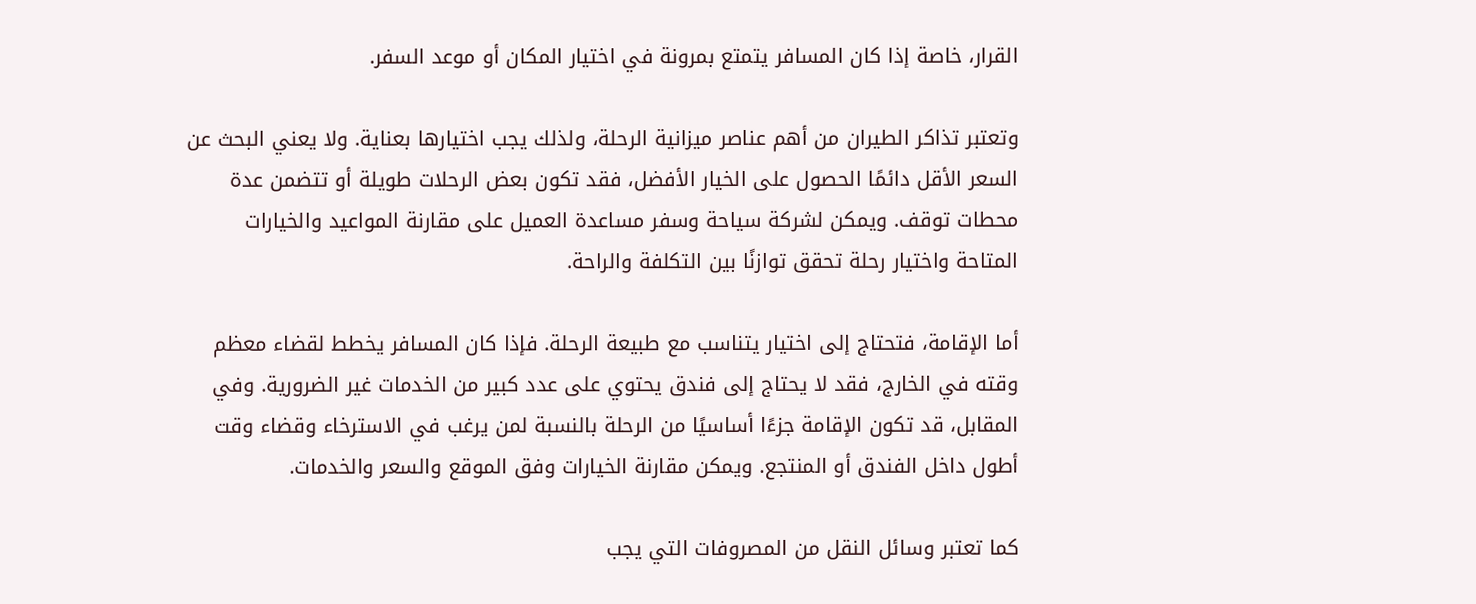القرار، خاصة إذا كان المسافر يتمتع بمرونة في اختيار المكان أو موعد السفر.

وتعتبر تذاكر الطيران من أهم عناصر ميزانية الرحلة، ولذلك يجب اختيارها بعناية. ولا يعني البحث عن السعر الأقل دائمًا الحصول على الخيار الأفضل، فقد تكون بعض الرحلات طويلة أو تتضمن عدة محطات توقف. ويمكن لشركة سياحة وسفر مساعدة العميل على مقارنة المواعيد والخيارات المتاحة واختيار رحلة تحقق توازنًا بين التكلفة والراحة.

أما الإقامة، فتحتاج إلى اختيار يتناسب مع طبيعة الرحلة. فإذا كان المسافر يخطط لقضاء معظم وقته في الخارج، فقد لا يحتاج إلى فندق يحتوي على عدد كبير من الخدمات غير الضرورية. وفي المقابل، قد تكون الإقامة جزءًا أساسيًا من الرحلة بالنسبة لمن يرغب في الاسترخاء وقضاء وقت أطول داخل الفندق أو المنتجع. ويمكن مقارنة الخيارات وفق الموقع والسعر والخدمات.

كما تعتبر وسائل النقل من المصروفات التي يجب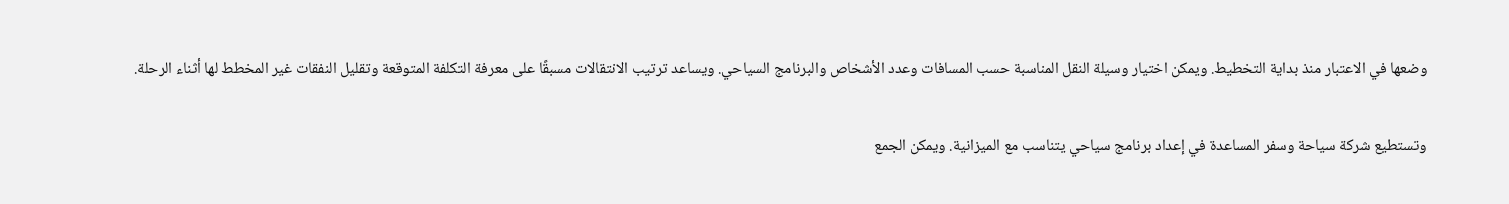وضعها في الاعتبار منذ بداية التخطيط. ويمكن اختيار وسيلة النقل المناسبة حسب المسافات وعدد الأشخاص والبرنامج السياحي. ويساعد ترتيب الانتقالات مسبقًا على معرفة التكلفة المتوقعة وتقليل النفقات غير المخطط لها أثناء الرحلة.

وتستطيع شركة سياحة وسفر المساعدة في إعداد برنامج سياحي يتناسب مع الميزانية. ويمكن الجمع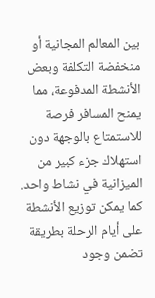بين المعالم المجانية أو منخفضة التكلفة وبعض الأنشطة المدفوعة، مما يمنح المسافر فرصة للاستمتاع بالوجهة دون استهلاك جزء كبير من الميزانية في نشاط واحد. كما يمكن توزيع الأنشطة على أيام الرحلة بطريقة تضمن وجود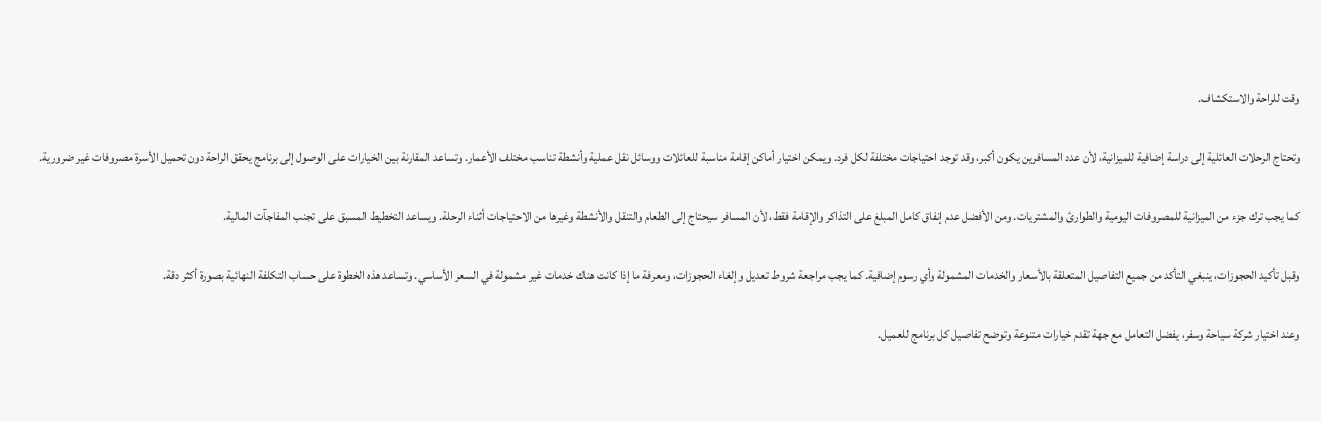وقت للراحة والاستكشاف.

وتحتاج الرحلات العائلية إلى دراسة إضافية للميزانية، لأن عدد المسافرين يكون أكبر، وقد توجد احتياجات مختلفة لكل فرد. ويمكن اختيار أماكن إقامة مناسبة للعائلات ووسائل نقل عملية وأنشطة تناسب مختلف الأعمار. وتساعد المقارنة بين الخيارات على الوصول إلى برنامج يحقق الراحة دون تحميل الأسرة مصروفات غير ضرورية.

كما يجب ترك جزء من الميزانية للمصروفات اليومية والطوارئ والمشتريات. ومن الأفضل عدم إنفاق كامل المبلغ على التذاكر والإقامة فقط، لأن المسافر سيحتاج إلى الطعام والتنقل والأنشطة وغيرها من الاحتياجات أثناء الرحلة. ويساعد التخطيط المسبق على تجنب المفاجآت المالية.

وقبل تأكيد الحجوزات، ينبغي التأكد من جميع التفاصيل المتعلقة بالأسعار والخدمات المشمولة وأي رسوم إضافية. كما يجب مراجعة شروط تعديل وإلغاء الحجوزات، ومعرفة ما إذا كانت هناك خدمات غير مشمولة في السعر الأساسي. وتساعد هذه الخطوة على حساب التكلفة النهائية بصورة أكثر دقة.

وعند اختيار شركة سياحة وسفر، يفضل التعامل مع جهة تقدم خيارات متنوعة وتوضح تفاصيل كل برنامج للعميل.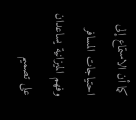كما أن الاستماع إلى احتياجات المسافر وفهم الميزانية يساعدان على تصميم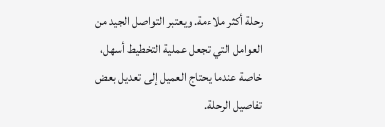رحلة أكثر ملاءمة. ويعتبر التواصل الجيد من العوامل التي تجعل عملية التخطيط أسهل، خاصة عندما يحتاج العميل إلى تعديل بعض تفاصيل الرحلة.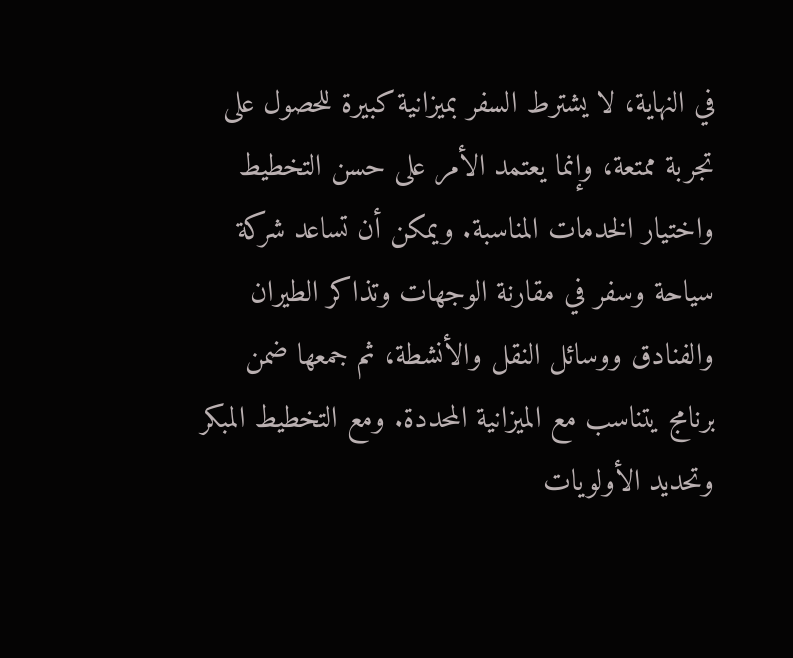في النهاية، لا يشترط السفر بميزانية كبيرة للحصول على تجربة ممتعة، وإنما يعتمد الأمر على حسن التخطيط واختيار الخدمات المناسبة. ويمكن أن تساعد شركة سياحة وسفر في مقارنة الوجهات وتذاكر الطيران والفنادق ووسائل النقل والأنشطة، ثم جمعها ضمن برنامج يتناسب مع الميزانية المحددة. ومع التخطيط المبكر وتحديد الأولويات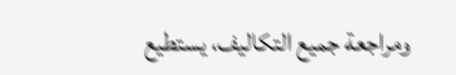ومراجعة جميع التكاليف، يستطيع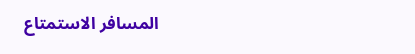المسافر الاستمتاع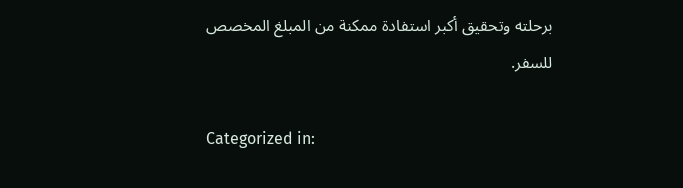برحلته وتحقيق أكبر استفادة ممكنة من المبلغ المخصص للسفر.

Categorized in: